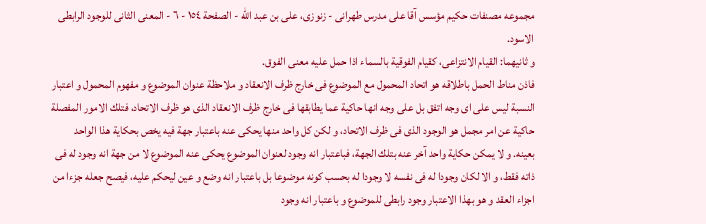مجموعه مصنفات حكيم مؤسس آقا على مدرس طهرانى - زنوزى، على بن عبد الله - الصفحة ١٥٤ - ٦ - المعنى الثانى للوجود الرابطى
الاسود.
و ثانيهما: القيام الانتزاعى، كقيام الفوقية بالسماء اذا حمل عليه معنى الفوق.
فاذن مناط الحمل باطلاقه هو اتحاد المحمول مع الموضوع فى خارج ظرف الانعقاد و ملاحظة عنوان الموضوع و مفهوم المحمول و اعتبار النسبة ليس على اى وجه اتفق بل على وجه انها حاكية عما يطابقها فى خارج ظرف الانعقاد الذى هو ظرف الاتحاد، فتلك الامور المفصلة حاكية عن امر مجمل هو الوجود الذى فى ظرف الاتحاد، و لكن كل واحد منها يحكى عنه باعتبار جهة فيه يخص بحكاية هذا الواحد بعينه. و لا يمكن حكاية واحد آخر عنه بتلك الجهة، فباعتبار انه وجود لعنوان الموضوع يحكى عنه الموضوع لا من جهة انه وجود له فى ذاته فقط، و الا لكان وجودا له فى نفسه لا وجودا له بحسب كونه موضوعا بل باعتبار انه وضع و عين ليحكم عليه، فيصح جعله جزءا من اجزاء العقد و هو بهذا الاعتبار وجود رابطى للموضوع و باعتبار انه وجود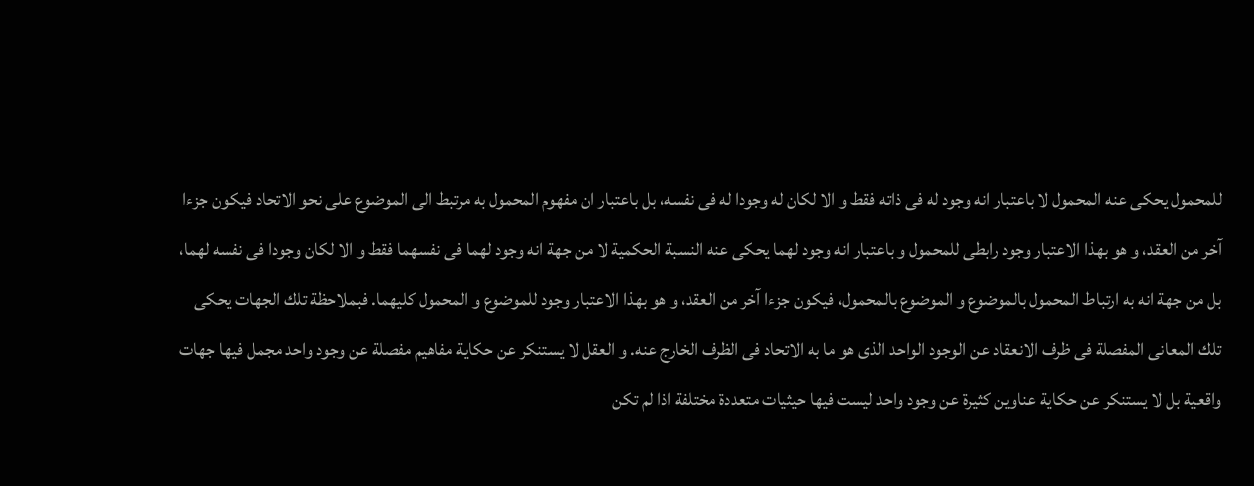للمحمول يحكى عنه المحمول لا باعتبار انه وجود له فى ذاته فقط و الا لكان له وجودا له فى نفسه، بل باعتبار ان مفهوم المحمول به مرتبط الى الموضوع على نحو الاتحاد فيكون جزءا آخر من العقد، و هو بهذا الاعتبار وجود رابطى للمحمول و باعتبار انه وجود لهما يحكى عنه النسبة الحكمية لا من جهة انه وجود لهما فى نفسهما فقط و الا لكان وجودا فى نفسه لهما، بل من جهة انه به ارتباط المحمول بالموضوع و الموضوع بالمحمول، فيكون جزءا آخر من العقد، و هو بهذا الاعتبار وجود للموضوع و المحمول كليهما. فبملاحظة تلك الجهات يحكى تلك المعانى المفصلة فى ظرف الانعقاد عن الوجود الواحد الذى هو ما به الاتحاد فى الظرف الخارج عنه. و العقل لا يستنكر عن حكاية مفاهيم مفصلة عن وجود واحد مجمل فيها جهات واقعية بل لا يستنكر عن حكاية عناوين كثيرة عن وجود واحد ليست فيها حيثيات متعددة مختلفة اذا لم تكن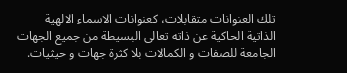تلك العنوانات متقابلات، كعنوانات الاسماء الالهية الذاتية الحاكية عن ذاته تعالى البسيطة من جميع الجهات الجامعة للصفات و الكمالات بلا كثرة جهات و حيثيات.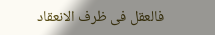فالعقل فى ظرف الانعقاد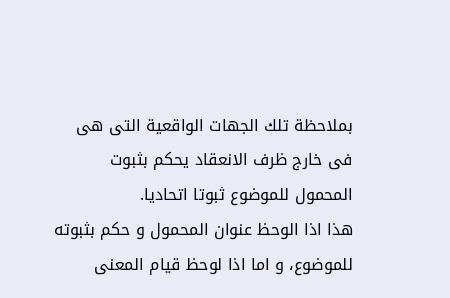بملاحظة تلك الجهات الواقعية التى هى فى خارج ظرف الانعقاد يحكم بثبوت المحمول للموضوع ثبوتا اتحاديا.
هذا اذا الوحظ عنوان المحمول و حكم بثبوته للموضوع، و اما اذا لوحظ قيام المعنى